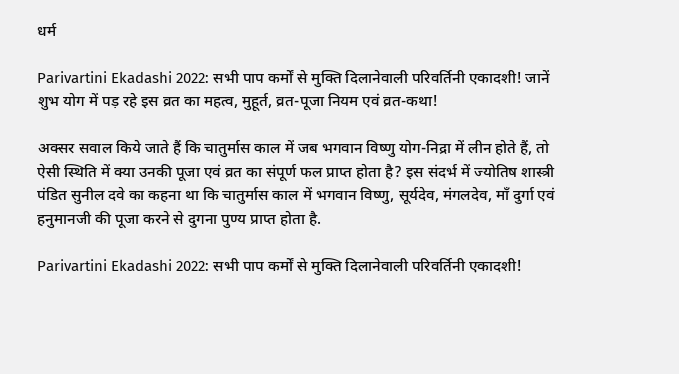धर्म

Parivartini Ekadashi 2022: सभी पाप कर्मों से मुक्ति दिलानेवाली परिवर्तिनी एकादशी! जानें शुभ योग में पड़ रहे इस व्रत का महत्व, मुहूर्त, व्रत-पूजा नियम एवं व्रत-कथा!

अक्सर सवाल किये जाते हैं कि चातुर्मास काल में जब भगवान विष्णु योग-निद्रा में लीन होते हैं, तो ऐसी स्थिति में क्या उनकी पूजा एवं व्रत का संपूर्ण फल प्राप्त होता है? इस संदर्भ में ज्योतिष शास्त्री पंडित सुनील दवे का कहना था कि चातुर्मास काल में भगवान विष्णु, सूर्यदेव, मंगलदेव, माँ दुर्गा एवं हनुमानजी की पूजा करने से दुगना पुण्य प्राप्त होता है.

Parivartini Ekadashi 2022: सभी पाप कर्मों से मुक्ति दिलानेवाली परिवर्तिनी एकादशी!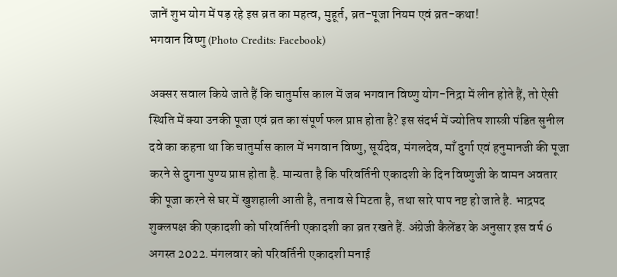जानें शुभ योग में पड़ रहे इस व्रत का महत्व, मुहूर्त, व्रत-पूजा नियम एवं व्रत-कथा!
भगवान विष्णु (Photo Credits: Facebook)

अक्सर सवाल किये जाते हैं कि चातुर्मास काल में जब भगवान विष्णु योग-निद्रा में लीन होते हैं, तो ऐसी स्थिति में क्या उनकी पूजा एवं व्रत का संपूर्ण फल प्राप्त होता है? इस संदर्भ में ज्योतिष शास्त्री पंडित सुनील दवे का कहना था कि चातुर्मास काल में भगवान विष्णु, सूर्यदेव, मंगलदेव, माँ दुर्गा एवं हनुमानजी की पूजा करने से दुगना पुण्य प्राप्त होता है. मान्यता है कि परिवर्तिनी एकादशी के दिन विष्णुजी के वामन अवतार की पूजा करने से घर में खुशहाली आती है, तनाव से मिटता है, तथा सारे पाप नष्ट हो जाते है. भाद्रपद शुक्लपक्ष की एकादशी को परिवर्तिनी एकादशी का व्रत रखते हैं. अंग्रेजी कैलेंडर के अनुसार इस वर्ष 6 अगस्त 2022. मंगलवार को परिवर्तिनी एकादशी मनाई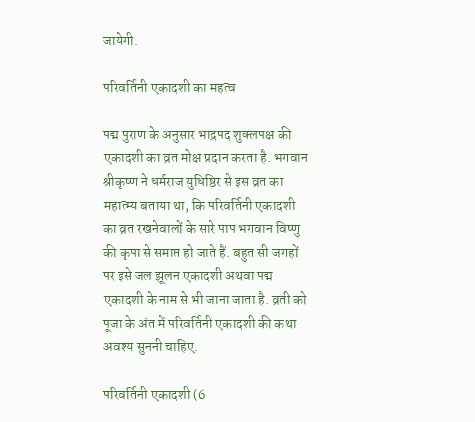जायेगी.

परिवर्तिनी एकादशी का महत्व

पद्म पुराण के अनुसार भाद्रपद शुक्लपक्ष की एकादशी का व्रत मोक्ष प्रदान करता है. भगवान श्रीकृष्ण ने धर्मराज युधिष्ठिर से इस व्रत का महात्म्य बताया था, कि परिवर्तिनी एकादशी का व्रत रखनेवालों के सारे पाप भगवान विष्णु की कृपा से समाप्त हो जाते हैं. बहुत सी जगहों पर इसे जल झूलन एकादशी अथवा पद्म एकादशी के नाम से भी जाना जाता है. व्रती को पूजा के अंत में परिवर्तिनी एकादशी की कथा अवश्य सुननी चाहिए.

परिवर्तिनी एकादशी (6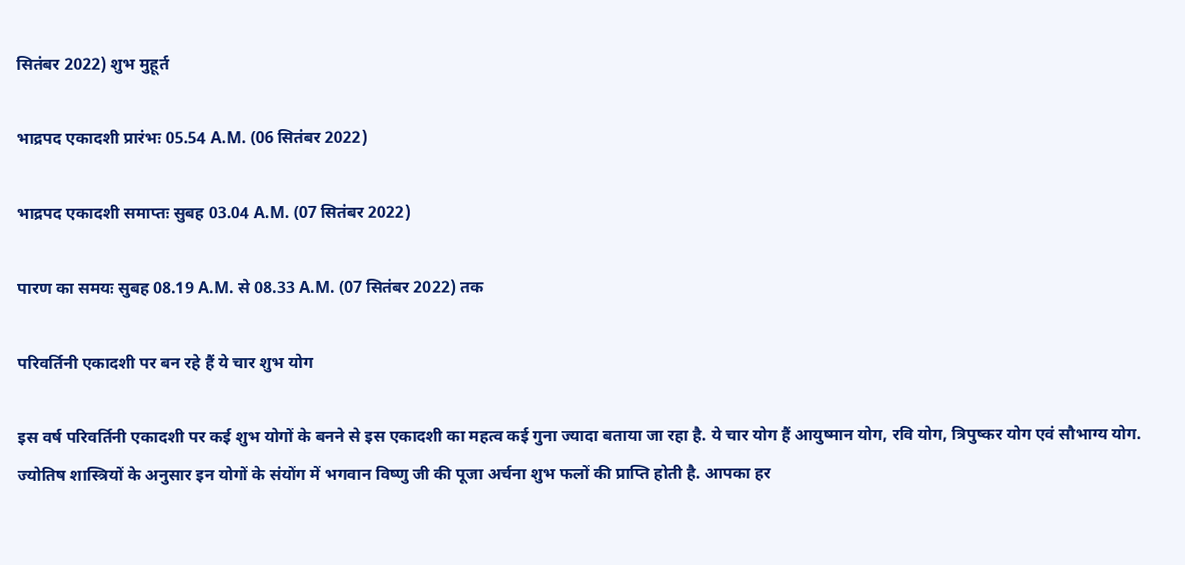सितंबर 2022) शुभ मुहूर्त

भाद्रपद एकादशी प्रारंभः 05.54 A.M. (06 सितंबर 2022)

भाद्रपद एकादशी समाप्तः सुबह 03.04 A.M. (07 सितंबर 2022)

पारण का समयः सुबह 08.19 A.M. से 08.33 A.M. (07 सितंबर 2022) तक

परिवर्तिनी एकादशी पर बन रहे हैं ये चार शुभ योग

इस वर्ष परिवर्तिनी एकादशी पर कई शुभ योगों के बनने से इस एकादशी का महत्व कई गुना ज्यादा बताया जा रहा है. ये चार योग हैं आयुष्मान योग, रवि योग, त्रिपुष्कर योग एवं सौभाग्य योग. ज्योतिष शास्त्रियों के अनुसार इन योगों के संयोंग में भगवान विष्णु जी की पूजा अर्चना शुभ फलों की प्राप्ति होती है. आपका हर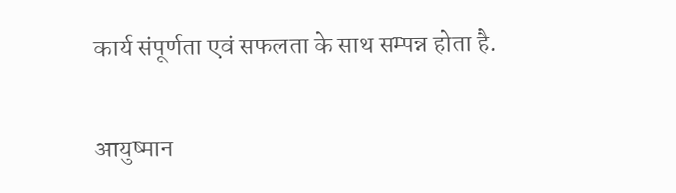कार्य संपूर्णता एवं सफलता के साथ सम्पन्न होता है.

आयुष्मान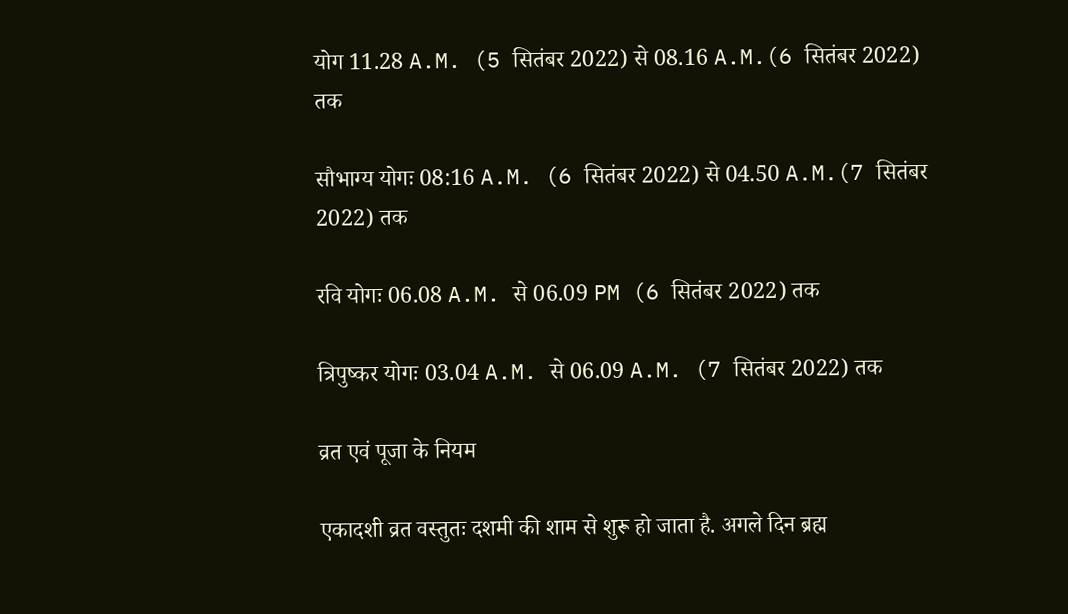योग 11.28 A.M. (5 सितंबर 2022) से 08.16 A.M.(6 सितंबर 2022) तक

सौभाग्य योगः 08:16 A.M. (6 सितंबर 2022) से 04.50 A.M.(7 सितंबर 2022) तक

रवि योगः 06.08 A.M. से 06.09 PM (6 सितंबर 2022) तक

त्रिपुष्कर योगः 03.04 A.M. से 06.09 A.M. (7 सितंबर 2022) तक

व्रत एवं पूजा के नियम

एकादशी व्रत वस्तुतः दशमी की शाम से शुरू हो जाता है. अगले दिन ब्रह्म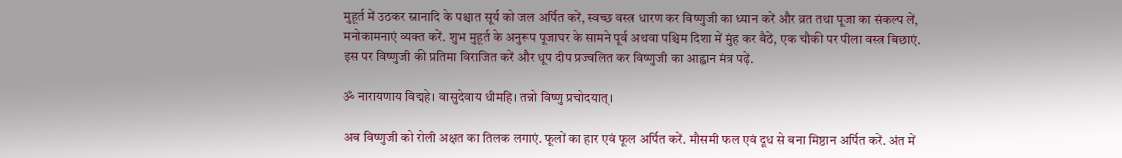मुहूर्त में उठकर स्नानादि के पश्चात सूर्य को जल अर्पित करें, स्वच्छ वस्त्र धारण कर विष्णुजी का ध्यान करें और व्रत तथा पूजा का संकल्प लें, मनोकामनाएं व्यक्त करें. शुभ मुहूर्त के अनुरूप पूजाघर के सामने पूर्व अथवा पश्चिम दिशा में मुंह कर बैठें, एक चौकी पर पीला वस्त्र बिछाएं. इस पर विष्णुजी की प्रतिमा विराजित करें और धूप दीप प्रज्वलित कर विष्णुजी का आह्वान मंत्र पढ़ें.

ॐ नारायणाय विद्महे। वासुदेवाय धीमहि। तन्नो विष्णु प्रचोदयात्।

अब विष्णुजी को रोली अक्षत का तिलक लगाएं. फूलों का हार एवं फूल अर्पित करें. मौसमी फल एवं दूध से बना मिष्ठान अर्पित करें. अंत में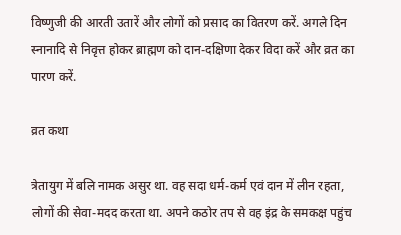विष्णुजी की आरती उतारें और लोगों को प्रसाद का वितरण करें. अगले दिन स्नानादि से निवृत्त होकर ब्राह्मण को दान-दक्षिणा देकर विदा करें और व्रत का पारण करें.

व्रत कथा

त्रेतायुग में बलि नामक असुर था. वह सदा धर्म-कर्म एवं दान में लीन रहता, लोगों की सेवा-मदद करता था. अपने कठोर तप से वह इंद्र के समकक्ष पहुंच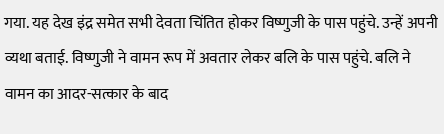गया. यह देख इंद्र समेत सभी देवता चिंतित होकर विष्णुजी के पास पहुंचे. उन्हें अपनी व्यथा बताई. विष्णुजी ने वामन रूप में अवतार लेकर बलि के पास पहुंचे. बलि ने वामन का आदर-सत्कार के बाद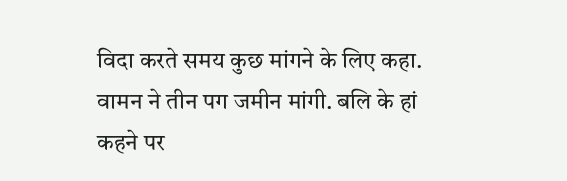विदा करते समय कुछ मांगने के लिए कहा. वामन ने तीन पग जमीन मांगी. बलि के हां कहने पर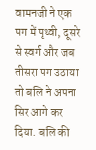वामनजी ने एक पग में पृथ्वी, दूसरे से स्वर्ग और जब तीसरा पग उठाया तो बलि ने अपना सिर आगे कर दिया. बलि की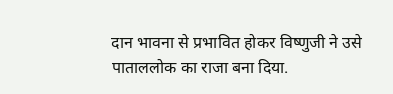दान भावना से प्रभावित होकर विष्णुजी ने उसे पाताललोक का राजा बना दिया.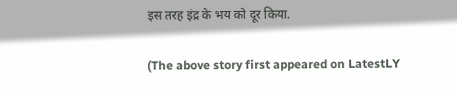इस तरह इंद्र के भय को दूर किया.

(The above story first appeared on LatestLY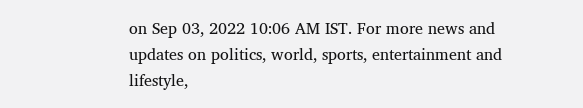on Sep 03, 2022 10:06 AM IST. For more news and updates on politics, world, sports, entertainment and lifestyle,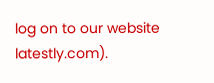log on to our website latestly.com).